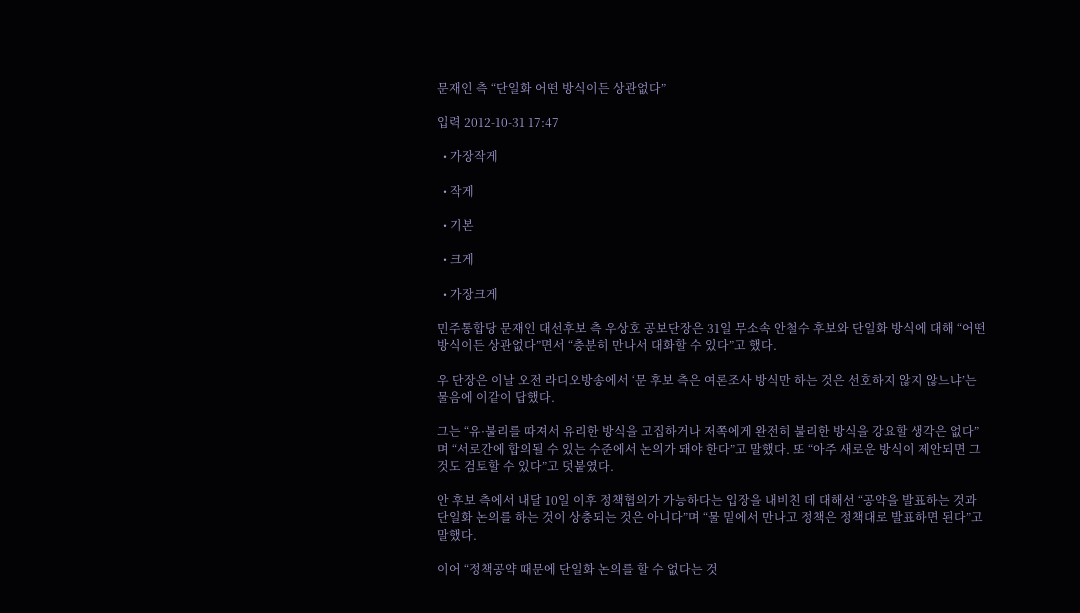문재인 측 “단일화 어떤 방식이든 상관없다”

입력 2012-10-31 17:47

  • 가장작게

  • 작게

  • 기본

  • 크게

  • 가장크게

민주통합당 문재인 대선후보 측 우상호 공보단장은 31일 무소속 안철수 후보와 단일화 방식에 대해 “어떤 방식이든 상관없다”면서 “충분히 만나서 대화할 수 있다”고 했다.

우 단장은 이날 오전 라디오방송에서 ‘문 후보 측은 여론조사 방식만 하는 것은 선호하지 않지 않느냐’는 물음에 이같이 답했다.

그는 “유·불리를 따져서 유리한 방식을 고집하거나 저쪽에게 완전히 불리한 방식을 강요할 생각은 없다”며 “서로간에 합의될 수 있는 수준에서 논의가 돼야 한다”고 말했다. 또 “아주 새로운 방식이 제안되면 그것도 검토할 수 있다”고 덧붙였다.

안 후보 측에서 내달 10일 이후 정책협의가 가능하다는 입장을 내비친 데 대해선 “공약을 발표하는 것과 단일화 논의를 하는 것이 상충되는 것은 아니다”며 “물 밑에서 만나고 정책은 정책대로 발표하면 된다”고 말했다.

이어 “정책공약 때문에 단일화 논의를 할 수 없다는 것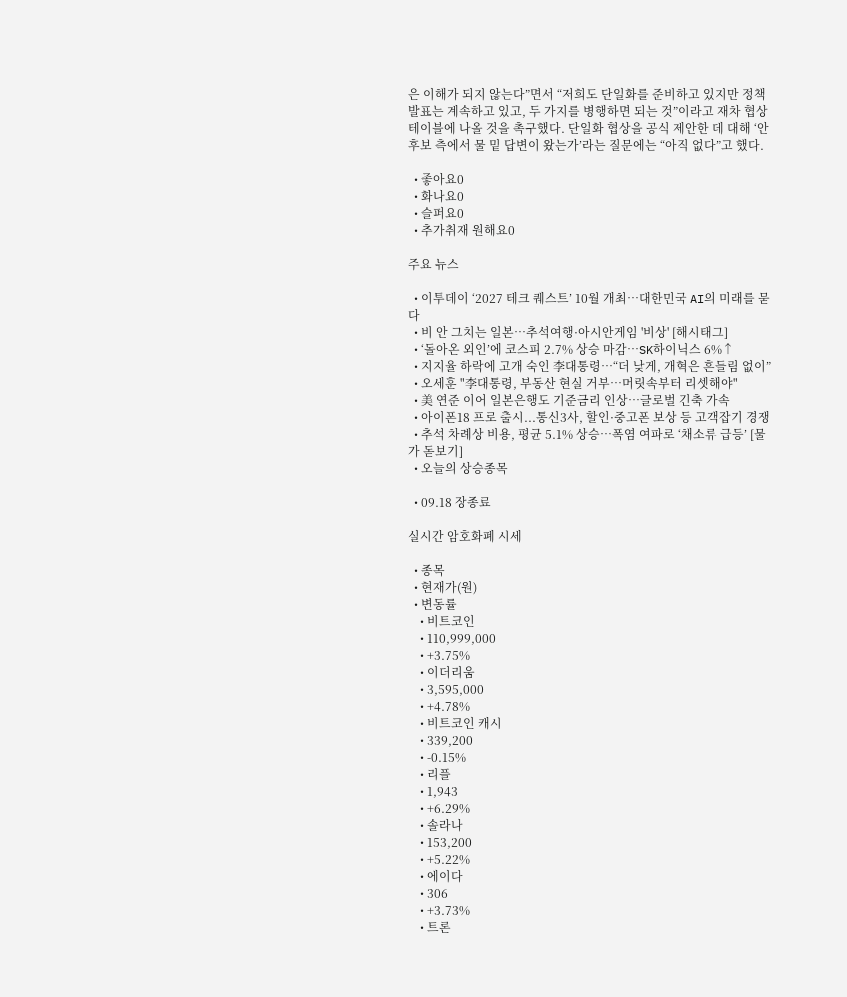은 이해가 되지 않는다”면서 “저희도 단일화를 준비하고 있지만 정책 발표는 계속하고 있고, 두 가지를 병행하면 되는 것”이라고 재차 협상테이블에 나올 것을 촉구했다. 단일화 협상을 공식 제안한 데 대해 ‘안 후보 측에서 물 밑 답변이 왔는가’라는 질문에는 “아직 없다”고 했다.

  • 좋아요0
  • 화나요0
  • 슬퍼요0
  • 추가취재 원해요0

주요 뉴스

  • 이투데이 ‘2027 테크 퀘스트’ 10월 개최⋯대한민국 AI의 미래를 묻다
  • 비 안 그치는 일본…추석여행·아시안게임 '비상' [해시태그]
  • ‘돌아온 외인’에 코스피 2.7% 상승 마감⋯SK하이닉스 6%↑
  • 지지율 하락에 고개 숙인 李대통령⋯“더 낮게, 개혁은 흔들림 없이”
  • 오세훈 "李대통령, 부동산 현실 거부⋯머릿속부터 리셋해야"
  • 美 연준 이어 일본은행도 기준금리 인상⋯글로벌 긴축 가속
  • 아이폰18 프로 출시...통신3사, 할인·중고폰 보상 등 고객잡기 경쟁
  • 추석 차례상 비용, 평균 5.1% 상승…폭염 여파로 ‘채소류 급등’ [물가 돋보기]
  • 오늘의 상승종목

  • 09.18 장종료

실시간 암호화폐 시세

  • 종목
  • 현재가(원)
  • 변동률
    • 비트코인
    • 110,999,000
    • +3.75%
    • 이더리움
    • 3,595,000
    • +4.78%
    • 비트코인 캐시
    • 339,200
    • -0.15%
    • 리플
    • 1,943
    • +6.29%
    • 솔라나
    • 153,200
    • +5.22%
    • 에이다
    • 306
    • +3.73%
    • 트론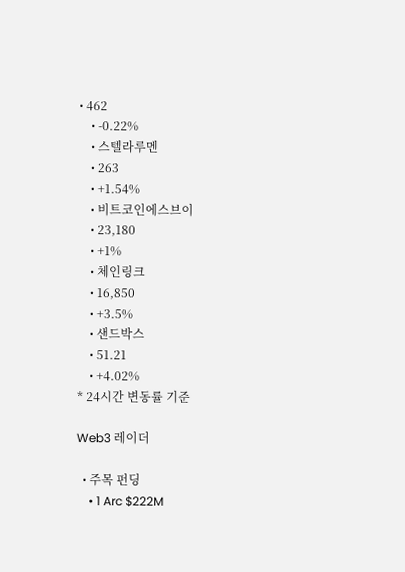• 462
    • -0.22%
    • 스텔라루멘
    • 263
    • +1.54%
    • 비트코인에스브이
    • 23,180
    • +1%
    • 체인링크
    • 16,850
    • +3.5%
    • 샌드박스
    • 51.21
    • +4.02%
* 24시간 변동률 기준

Web3 레이더

  • 주목 펀딩
    • 1 Arc $222M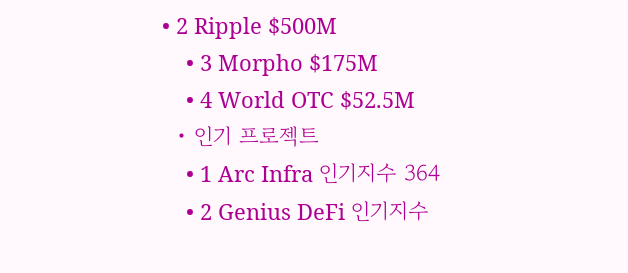• 2 Ripple $500M
    • 3 Morpho $175M
    • 4 World OTC $52.5M
  • 인기 프로젝트
    • 1 Arc Infra 인기지수 364
    • 2 Genius DeFi 인기지수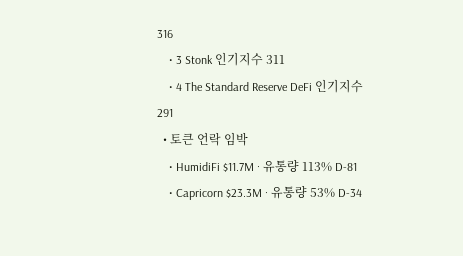316
    • 3 Stonk 인기지수 311
    • 4 The Standard Reserve DeFi 인기지수 291
  • 토큰 언락 임박
    • HumidiFi $11.7M · 유통량 113% D-81
    • Capricorn $23.3M · 유통량 53% D-34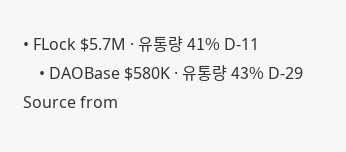• FLock $5.7M · 유통량 41% D-11
    • DAOBase $580K · 유통량 43% D-29
Source from